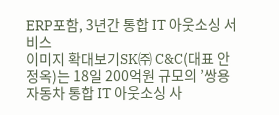ERP포함, 3년간 통합 IT 아웃소싱 서비스
이미지 확대보기SK㈜ C&C(대표 안정옥)는 18일 200억원 규모의 ’쌍용자동차 통합 IT 아웃소싱 사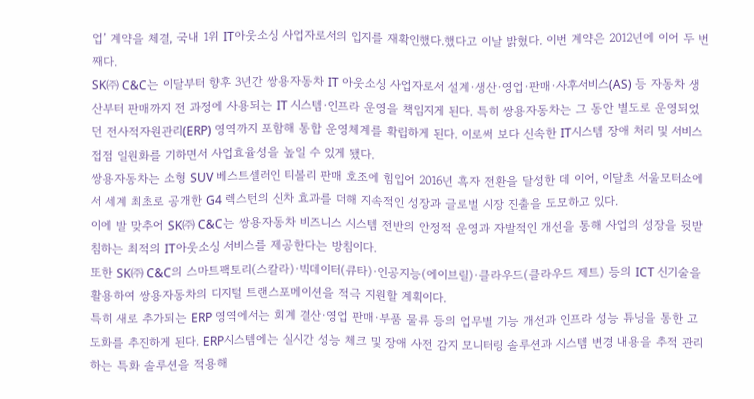업’ 계약을 체결, 국내 1위 IT아웃소싱 사업자로서의 입지를 재확인했다.했다고 이날 밝혔다. 이번 계약은 2012년에 이어 두 번째다.
SK㈜ C&C는 이달부터 향후 3년간 쌍용자동차 IT 아웃소싱 사업자로서 설계·생산·영업·판매·사후서비스(AS) 등 자동차 생산부터 판매까지 전 과정에 사용되는 IT 시스템·인프라 운영을 책임지게 된다. 특히 쌍용자동차는 그 동안 별도로 운영되었던 전사적자원관리(ERP) 영역까지 포함해 통합 운영체계를 확립하게 된다. 이로써 보다 신속한 IT시스템 장애 처리 및 서비스 접점 일원화를 기하면서 사업효율성을 높일 수 있게 됐다.
쌍용자동차는 소형 SUV 베스트셀러인 티볼리 판매 호조에 힘입어 2016년 흑자 전환을 달성한 데 이어, 이달초 서울모터쇼에서 세계 최초로 공개한 G4 렉스턴의 신차 효과를 더해 지속적인 성장과 글로벌 시장 진출을 도모하고 있다.
이에 발 맞추어 SK㈜ C&C는 쌍용자동차 비즈니스 시스템 전반의 안정적 운영과 자발적인 개선을 통해 사업의 성장을 뒷받침하는 최적의 IT아웃소싱 서비스를 제공한다는 방침이다.
또한 SK㈜ C&C의 스마트팩토리(스칼라)·빅데이터(큐타)·인공지능(에이브릴)·클라우드(클라우드 제트) 등의 ICT 신기술을 활용하여 쌍용자동차의 디지털 트랜스포메이션을 적극 지원할 계획이다.
특히 새로 추가되는 ERP 영역에서는 회계 결산·영업 판매·부품 물류 등의 업무별 기능 개선과 인프라 성능 튜닝을 통한 고도화를 추진하게 된다. ERP시스템에는 실시간 성능 체크 및 장애 사전 감지 모니터링 솔루션과 시스템 변경 내용을 추적 관리하는 특화 솔루션을 적용해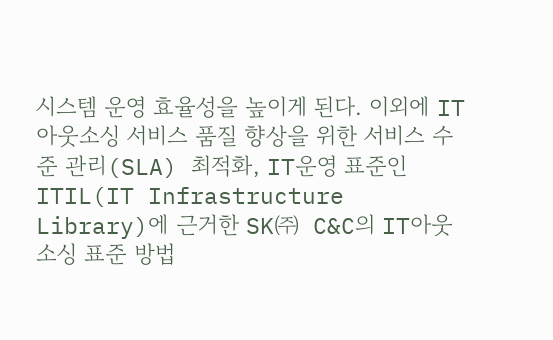시스템 운영 효율성을 높이게 된다. 이외에 IT아웃소싱 서비스 품질 향상을 위한 서비스 수준 관리(SLA) 최적화, IT운영 표준인 ITIL(IT Infrastructure Library)에 근거한 SK㈜ C&C의 IT아웃소싱 표준 방법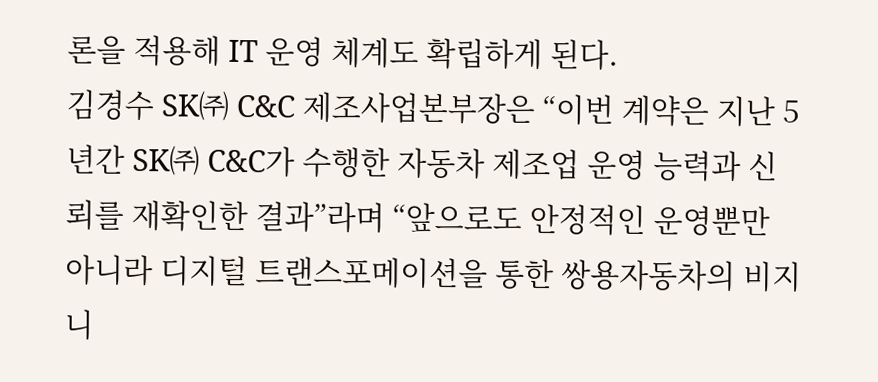론을 적용해 IT 운영 체계도 확립하게 된다.
김경수 SK㈜ C&C 제조사업본부장은 “이번 계약은 지난 5년간 SK㈜ C&C가 수행한 자동차 제조업 운영 능력과 신뢰를 재확인한 결과”라며 “앞으로도 안정적인 운영뿐만 아니라 디지털 트랜스포메이션을 통한 쌍용자동차의 비지니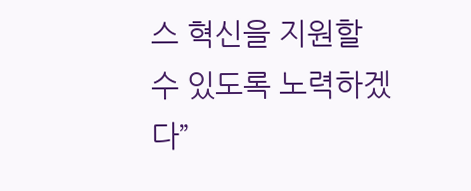스 혁신을 지원할 수 있도록 노력하겠다”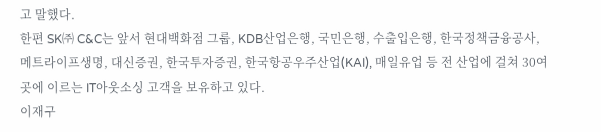고 말했다.
한편 SK㈜ C&C는 앞서 현대백화점 그룹, KDB산업은행, 국민은행, 수출입은행, 한국정책금융공사, 메트라이프생명, 대신증권, 한국투자증권, 한국항공우주산업(KAI), 매일유업 등 전 산업에 걸쳐 30여 곳에 이르는 IT아웃소싱 고객을 보유하고 있다.
이재구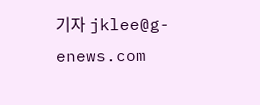기자 jklee@g-enews.com